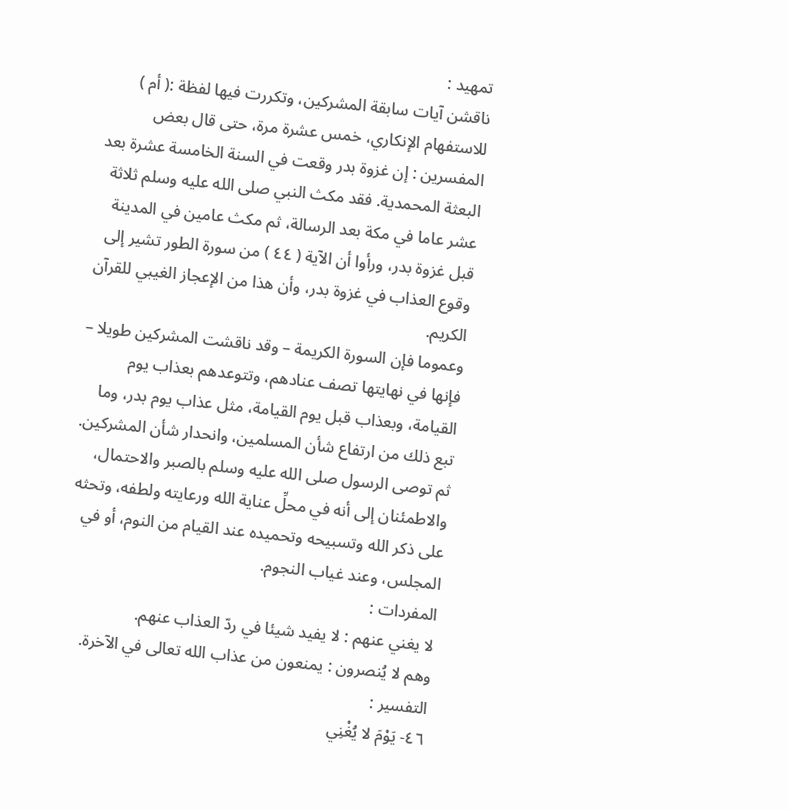تمهيد :
ناقشن آيات سابقة المشركين، وتكررت فيها لفظة :( أم ) للاستفهام الإنكاري، خمس عشرة مرة، حتى قال بعض المفسرين : إن غزوة بدر وقعت في السنة الخامسة عشرة بعد البعثة المحمدية. فقد مكث النبي صلى الله عليه وسلم ثلاثة عشر عاما في مكة بعد الرسالة، ثم مكث عامين في المدينة قبل غزوة بدر، ورأوا أن الآية ( ٤٤ ) من سورة الطور تشير إلى وقوع العذاب في غزوة بدر، وأن هذا من الإعجاز الغيبي للقرآن الكريم.
وعموما فإن السورة الكريمة – وقد ناقشت المشركين طويلا – فإنها في نهايتها تصف عنادهم، وتتوعدهم بعذاب يوم القيامة، وبعذاب قبل يوم القيامة، مثل عذاب يوم بدر، وما تبع ذلك من ارتفاع شأن المسلمين، وانحدار شأن المشركين.
ثم توصى الرسول صلى الله عليه وسلم بالصبر والاحتمال، والاطمئنان إلى أنه في محلِّ عناية الله ورعايته ولطفه، وتحثه على ذكر الله وتسبيحه وتحميده عند القيام من النوم، أو في المجلس، وعند غياب النجوم.
المفردات :
لا يغني عنهم : لا يفيد شيئا في ردّ العذاب عنهم.
وهم لا يُنصرون : يمنعون من عذاب الله تعالى في الآخرة.
التفسير :
٤٦- يَوْمَ لا يُغْنِي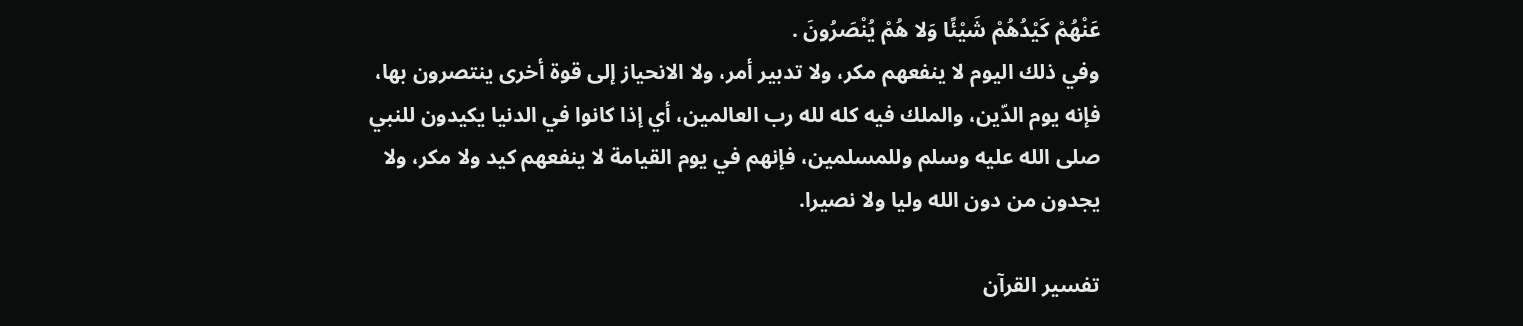عَنْهُمْ كَيْدُهُمْ شَيْئًا وَلا هُمْ يُنْصَرُونَ .
وفي ذلك اليوم لا ينفعهم مكر، ولا تدبير أمر، ولا الانحياز إلى قوة أخرى ينتصرون بها، فإنه يوم الدّين، والملك فيه كله لله رب العالمين، أي إذا كانوا في الدنيا يكيدون للنبي صلى الله عليه وسلم وللمسلمين، فإنهم في يوم القيامة لا ينفعهم كيد ولا مكر، ولا يجدون من دون الله وليا ولا نصيرا.

تفسير القرآن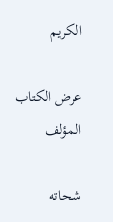الكريم

عرض الكتاب
المؤلف

شحاته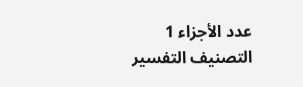عدد الأجزاء 1
التصنيف التفسير